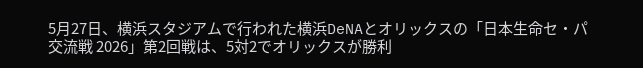5月27日、横浜スタジアムで行われた横浜DeNAとオリックスの「日本生命セ・パ交流戦 2026」第2回戦は、5対2でオリックスが勝利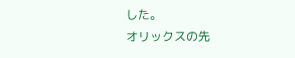した。
オリックスの先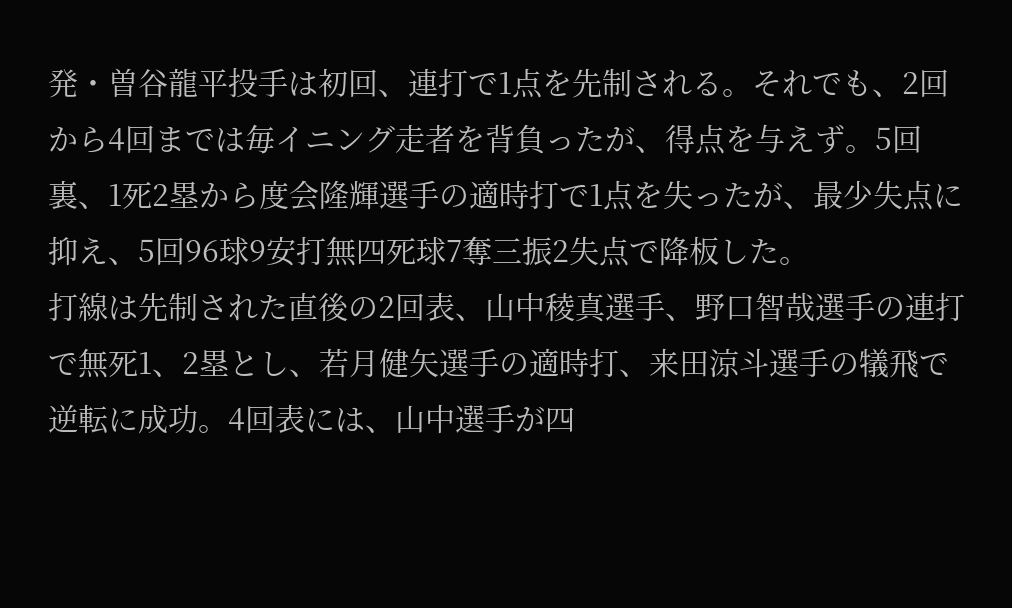発・曽谷龍平投手は初回、連打で1点を先制される。それでも、2回から4回までは毎イニング走者を背負ったが、得点を与えず。5回裏、1死2塁から度会隆輝選手の適時打で1点を失ったが、最少失点に抑え、5回96球9安打無四死球7奪三振2失点で降板した。
打線は先制された直後の2回表、山中稜真選手、野口智哉選手の連打で無死1、2塁とし、若月健矢選手の適時打、来田涼斗選手の犠飛で逆転に成功。4回表には、山中選手が四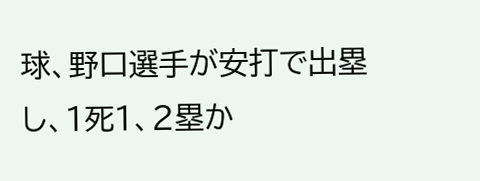球、野口選手が安打で出塁し、1死1、2塁か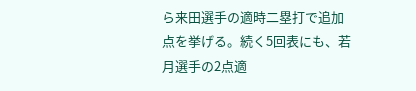ら来田選手の適時二塁打で追加点を挙げる。続く5回表にも、若月選手の2点適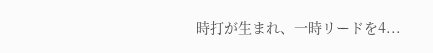時打が生まれ、一時リードを4...